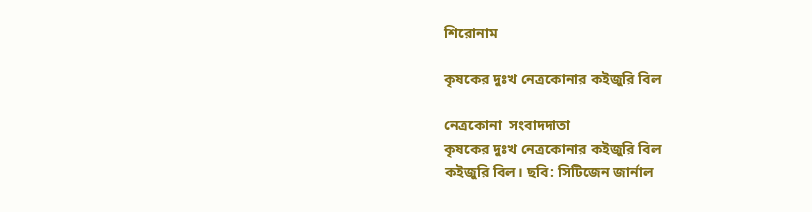শিরোনাম

কৃষকের দুঃখ নেত্রকোনার কইজুরি বিল

নেত্রকোনা  সংবাদদাতা
কৃষকের দুঃখ নেত্রকোনার কইজুরি বিল
কইজুরি বিল। ছবি: সিটিজেন জার্নাল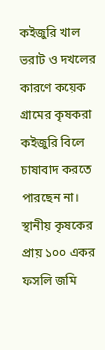কইজুরি খাল ভরাট ও দখলের কারণে কয়েক গ্রামের কৃষকরা কইজুরি বিলে চাষাবাদ করতে পারছেন না। স্থানীয় কৃষকের প্রায় ১০০ একর ফসলি জমি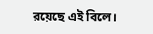রয়েছে এই বিলে।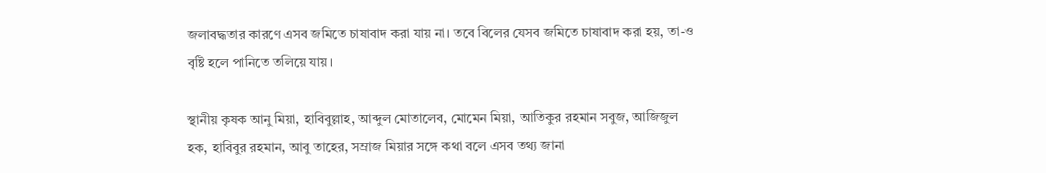জলাবদ্ধতার কারণে এসব জমিতে চাষাবাদ করা যায় না। তবে বিলের যেসব জমিতে চাষাবাদ করা হয়, তা-ও বৃষ্টি হলে পানিতে তলিয়ে যায়।

স্থানীয় কৃষক আনু মিয়া, হাবিবুল্লাহ, আব্দুল মোতালেব, মোমেন মিয়া, আতিকুর রহমান সবুজ, আজিজুল হক, হাবিবুর রহমান, আবু তাহের, সম্রাজ মিয়ার সঙ্গে কথা বলে এসব তথ্য জানা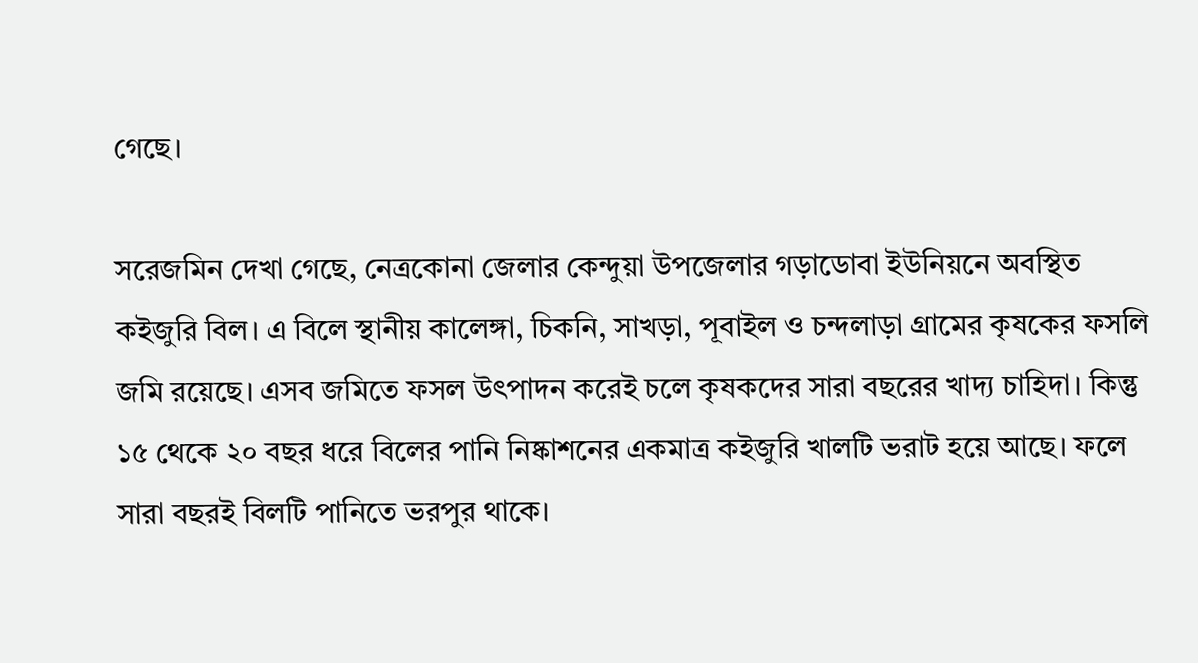গেছে।

সরেজমিন দেখা গেছে, নেত্রকোনা জেলার কেন্দুয়া উপজেলার গড়াডোবা ইউনিয়নে অবস্থিত কইজুরি বিল। এ বিলে স্থানীয় কালেঙ্গা, চিকনি, সাখড়া, পূবাইল ও চন্দলাড়া গ্রামের কৃষকের ফসলি জমি রয়েছে। এসব জমিতে ফসল উৎপাদন করেই চলে কৃষকদের সারা বছরের খাদ্য চাহিদা। কিন্তু ১৫ থেকে ২০ বছর ধরে বিলের পানি নিষ্কাশনের একমাত্র কইজুরি খালটি ভরাট হয়ে আছে। ফলে সারা বছরই বিলটি পানিতে ভরপুর থাকে।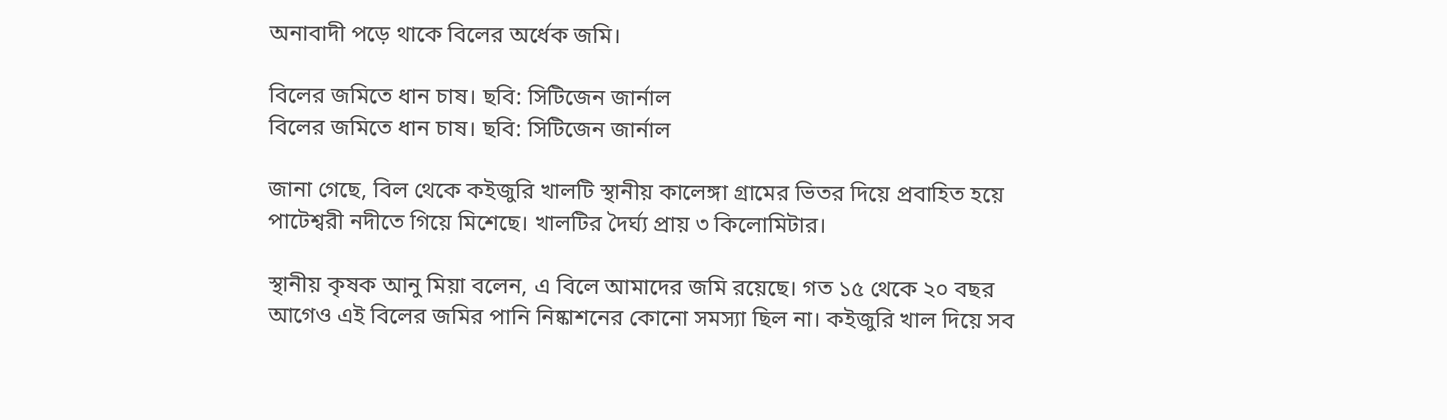অনাবাদী পড়ে থাকে বিলের অর্ধেক জমি।

বিলের জমিতে ধান চাষ। ছবি: সিটিজেন জার্নাল
বিলের জমিতে ধান চাষ। ছবি: সিটিজেন জার্নাল

জানা গেছে, বিল থেকে কইজুরি খালটি স্থানীয় কালেঙ্গা গ্রামের ভিতর দিয়ে প্রবাহিত হয়ে পাটেশ্বরী নদীতে গিয়ে মিশেছে। খালটির দৈর্ঘ্য প্রায় ৩ কিলোমিটার।

স্থানীয় কৃষক আনু মিয়া বলেন, এ বিলে আমাদের জমি রয়েছে। গত ১৫ থেকে ২০ বছর আগেও এই বিলের জমির পানি নিষ্কাশনের কোনো সমস্যা ছিল না। কইজুরি খাল দিয়ে সব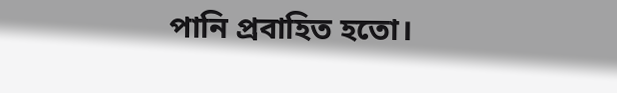পানি প্রবাহিত হতো।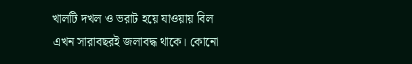খালটি দখল ও ভরাট হয়ে যাওয়ায় বিল এখন সারাবছরই জলাবদ্ধ থাকে। কোনো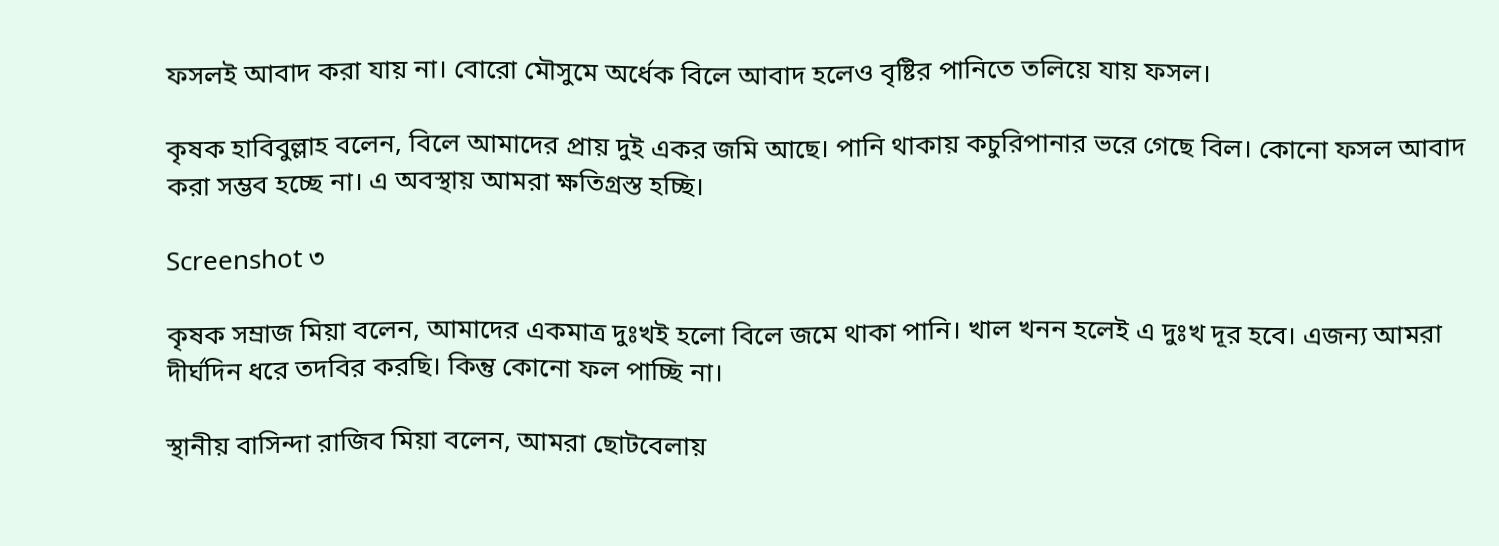ফসলই আবাদ করা যায় না। বোরো মৌসুমে অর্ধেক বিলে আবাদ হলেও বৃষ্টির পানিতে তলিয়ে যায় ফসল।

কৃষক হাবিবুল্লাহ বলেন, বিলে আমাদের প্রায় দুই একর জমি আছে। পানি থাকায় কচুরিপানার ভরে গেছে বিল। কোনো ফসল আবাদ করা সম্ভব হচ্ছে না। এ অবস্থায় আমরা ক্ষতিগ্রস্ত হচ্ছি।

Screenshot ৩

কৃষক সম্রাজ মিয়া বলেন, আমাদের একমাত্র দুঃখই হলো বিলে জমে থাকা পানি। খাল খনন হলেই এ দুঃখ দূর হবে। এজন্য আমরা দীর্ঘদিন ধরে তদবির করছি। কিন্তু কোনো ফল পাচ্ছি না।

স্থানীয় বাসিন্দা রাজিব মিয়া বলেন, আমরা ছোটবেলায়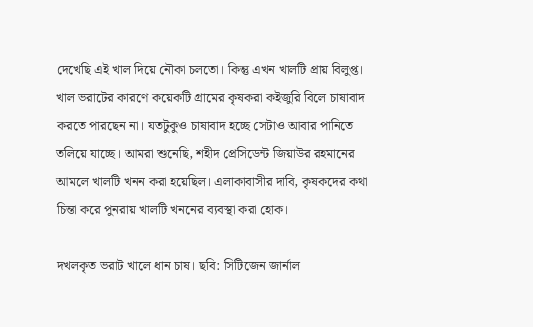দেখেছি এই খাল দিয়ে নৌকা চলতো। কিন্তু এখন খালটি প্রায় বিলুপ্ত। খাল ভরাটের কারণে কয়েকটি গ্রামের কৃষকরা কইজুরি বিলে চাষাবাদ করতে পারছেন না। যতটুকুও চাষাবাদ হচ্ছে সেটাও আবার পানিতে তলিয়ে যাচ্ছে। আমরা শুনেছি, শহীদ প্রেসিডেন্ট জিয়াউর রহমানের আমলে খালটি খনন করা হয়েছিল। এলাকাবাসীর দাবি, কৃষকদের কথা চিন্তা করে পুনরায় খালটি খননের ব্যবস্থা করা হোক।

দখলকৃত ভরাট খালে ধান চাষ। ছবি: সিটিজেন জার্নাল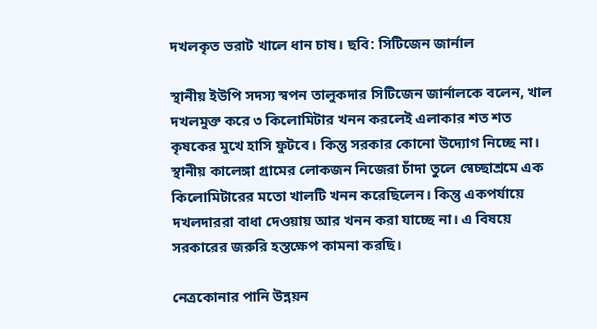দখলকৃত ভরাট খালে ধান চাষ। ছবি: সিটিজেন জার্নাল

স্থানীয় ইউপি সদস্য স্বপন তালুকদার সিটিজেন জার্নালকে বলেন, খাল দখলমুক্ত করে ৩ কিলোমিটার খনন করলেই এলাকার শত শত কৃষকের মুখে হাসি ফুটবে। কিন্তু সরকার কোনো উদ্যোগ নিচ্ছে না। স্থানীয় কালেঙ্গা গ্রামের লোকজন নিজেরা চাঁদা তুলে স্বেচ্ছাশ্রমে এক কিলোমিটারের মতো খালটি খনন করেছিলেন। কিন্তু একপর্যায়ে দখলদাররা বাধা দেওয়ায় আর খনন করা যাচ্ছে না। এ বিষয়ে সরকারের জরুরি হস্তক্ষেপ কামনা করছি।

নেত্রকোনার পানি উন্নয়ন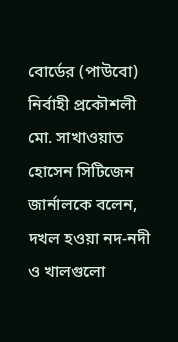বোর্ডের (পাউবো) নির্বাহী প্রকৌশলী মো. সাখাওয়াত হোসেন সিটিজেন জার্নালকে বলেন, দখল হওয়া নদ-নদী ও খালগুলো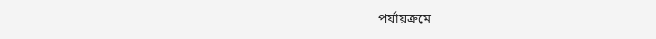পর্যায়ক্রমে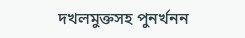দখলমুক্তসহ পুনর্খনন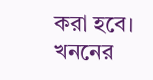করা হবে। খননের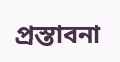প্রস্তাবনা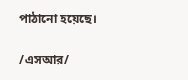পাঠানো হয়েছে।

/এসআর/